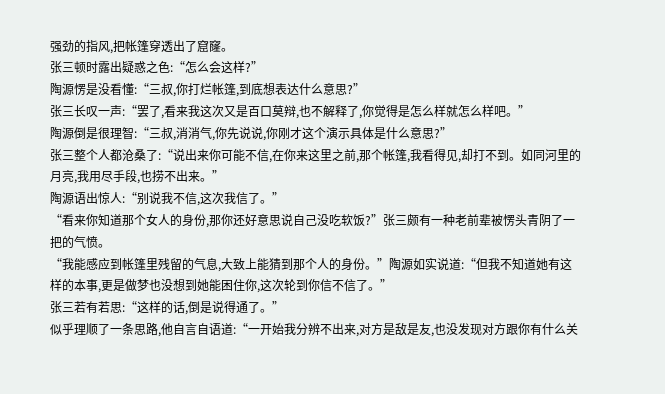强劲的指风,把帐篷穿透出了窟窿。
张三顿时露出疑惑之色:“怎么会这样?”
陶源愣是没看懂:“三叔,你打烂帐篷,到底想表达什么意思?”
张三长叹一声:“罢了,看来我这次又是百口莫辩,也不解释了,你觉得是怎么样就怎么样吧。”
陶源倒是很理智:“三叔,消消气,你先说说,你刚才这个演示具体是什么意思?”
张三整个人都沧桑了:“说出来你可能不信,在你来这里之前,那个帐篷,我看得见,却打不到。如同河里的月亮,我用尽手段,也捞不出来。”
陶源语出惊人:“别说我不信,这次我信了。”
“看来你知道那个女人的身份,那你还好意思说自己没吃软饭?”张三颇有一种老前辈被愣头青阴了一把的气愤。
“我能感应到帐篷里残留的气息,大致上能猜到那个人的身份。”陶源如实说道:“但我不知道她有这样的本事,更是做梦也没想到她能困住你,这次轮到你信不信了。”
张三若有若思:“这样的话,倒是说得通了。”
似乎理顺了一条思路,他自言自语道:“一开始我分辨不出来,对方是敌是友,也没发现对方跟你有什么关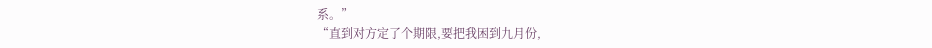系。”
“直到对方定了个期限,要把我困到九月份,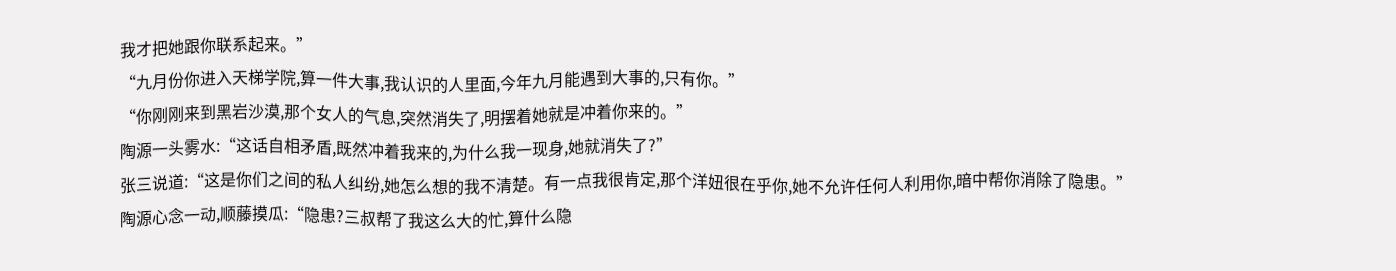我才把她跟你联系起来。”
“九月份你进入天梯学院,算一件大事,我认识的人里面,今年九月能遇到大事的,只有你。”
“你刚刚来到黑岩沙漠,那个女人的气息,突然消失了,明摆着她就是冲着你来的。”
陶源一头雾水:“这话自相矛盾,既然冲着我来的,为什么我一现身,她就消失了?”
张三说道:“这是你们之间的私人纠纷,她怎么想的我不清楚。有一点我很肯定,那个洋妞很在乎你,她不允许任何人利用你,暗中帮你消除了隐患。”
陶源心念一动,顺藤摸瓜:“隐患?三叔帮了我这么大的忙,算什么隐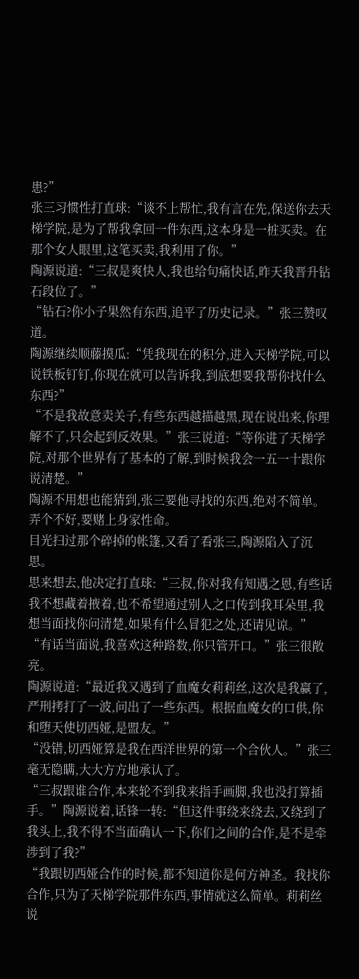患?”
张三习惯性打直球:“谈不上帮忙,我有言在先,保送你去天梯学院,是为了帮我拿回一件东西,这本身是一桩买卖。在那个女人眼里,这笔买卖,我利用了你。”
陶源说道:“三叔是爽快人,我也给句痛快话,昨天我晋升钻石段位了。”
“钻石?你小子果然有东西,追平了历史记录。”张三赞叹道。
陶源继续顺藤摸瓜:“凭我现在的积分,进入天梯学院,可以说铁板钉钉,你现在就可以告诉我,到底想要我帮你找什么东西?”
“不是我故意卖关子,有些东西越描越黑,现在说出来,你理解不了,只会起到反效果。”张三说道:“等你进了天梯学院,对那个世界有了基本的了解,到时候我会一五一十跟你说清楚。”
陶源不用想也能猜到,张三要他寻找的东西,绝对不简单。
弄个不好,要赌上身家性命。
目光扫过那个碎掉的帐篷,又看了看张三,陶源陷入了沉思。
思来想去,他决定打直球:“三叔,你对我有知遇之恩,有些话我不想藏着掖着,也不希望通过别人之口传到我耳朵里,我想当面找你问清楚,如果有什么冒犯之处,还请见谅。”
“有话当面说,我喜欢这种路数,你只管开口。”张三很敞亮。
陶源说道:“最近我又遇到了血魔女莉莉丝,这次是我赢了,严刑拷打了一波,问出了一些东西。根据血魔女的口供,你和堕天使切西娅,是盟友。”
“没错,切西娅算是我在西洋世界的第一个合伙人。”张三毫无隐瞒,大大方方地承认了。
“三叔跟谁合作,本来轮不到我来指手画脚,我也没打算插手。”陶源说着,话锋一转:“但这件事绕来绕去,又绕到了我头上,我不得不当面确认一下,你们之间的合作,是不是牵涉到了我?”
“我跟切西娅合作的时候,都不知道你是何方神圣。我找你合作,只为了天梯学院那件东西,事情就这么简单。莉莉丝说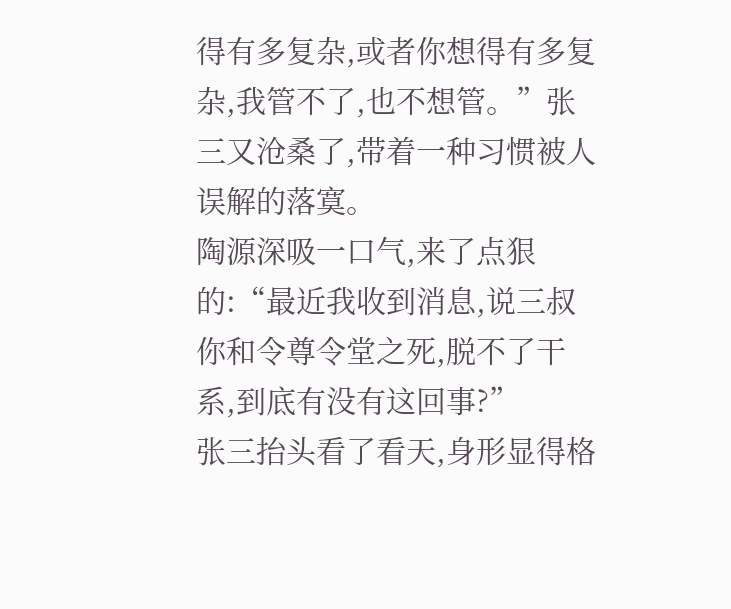得有多复杂,或者你想得有多复杂,我管不了,也不想管。”张三又沧桑了,带着一种习惯被人误解的落寞。
陶源深吸一口气,来了点狠的:“最近我收到消息,说三叔你和令尊令堂之死,脱不了干系,到底有没有这回事?”
张三抬头看了看天,身形显得格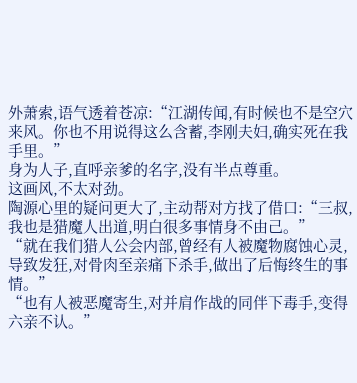外萧索,语气透着苍凉:“江湖传闻,有时候也不是空穴来风。你也不用说得这么含蓄,李刚夫妇,确实死在我手里。”
身为人子,直呼亲爹的名字,没有半点尊重。
这画风,不太对劲。
陶源心里的疑问更大了,主动帮对方找了借口:“三叔,我也是猎魔人出道,明白很多事情身不由己。”
“就在我们猎人公会内部,曾经有人被魔物腐蚀心灵,导致发狂,对骨肉至亲痛下杀手,做出了后悔终生的事情。”
“也有人被恶魔寄生,对并肩作战的同伴下毒手,变得六亲不认。”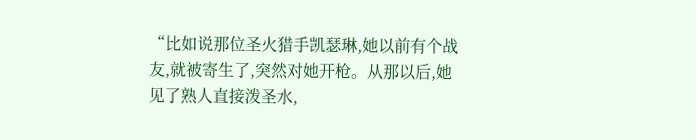“比如说那位圣火猎手凯瑟琳,她以前有个战友,就被寄生了,突然对她开枪。从那以后,她见了熟人直接泼圣水,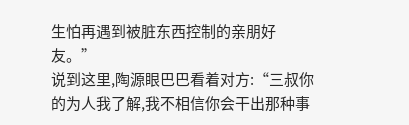生怕再遇到被脏东西控制的亲朋好友。”
说到这里,陶源眼巴巴看着对方:“三叔你的为人我了解,我不相信你会干出那种事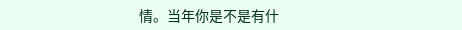情。当年你是不是有什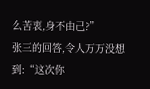么苦衷,身不由己?”
张三的回答,令人万万没想到:“这次你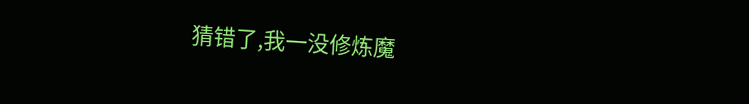猜错了,我一没修炼魔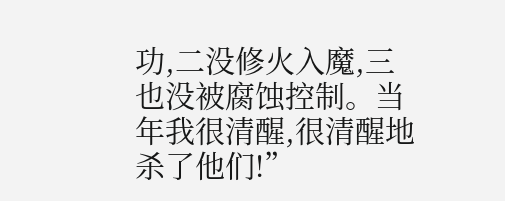功,二没修火入魔,三也没被腐蚀控制。当年我很清醒,很清醒地杀了他们!”